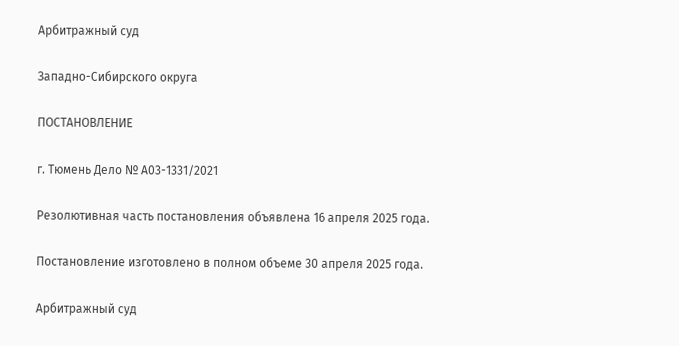Арбитражный суд

Западно-Сибирского округа

ПОСТАНОВЛЕНИЕ

г. Тюмень Дело № А03-1331/2021

Резолютивная часть постановления объявлена 16 апреля 2025 года.

Постановление изготовлено в полном объеме 30 апреля 2025 года.

Арбитражный суд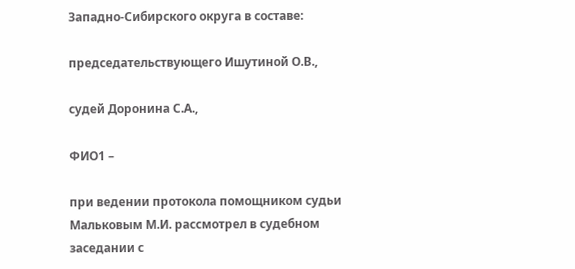Западно-Сибирского округа в составе:

председательствующего Ишутиной О.В.,

судей Доронина С.А.,

ФИО1 –

при ведении протокола помощником судьи Мальковым М.И. рассмотрел в судебном заседании с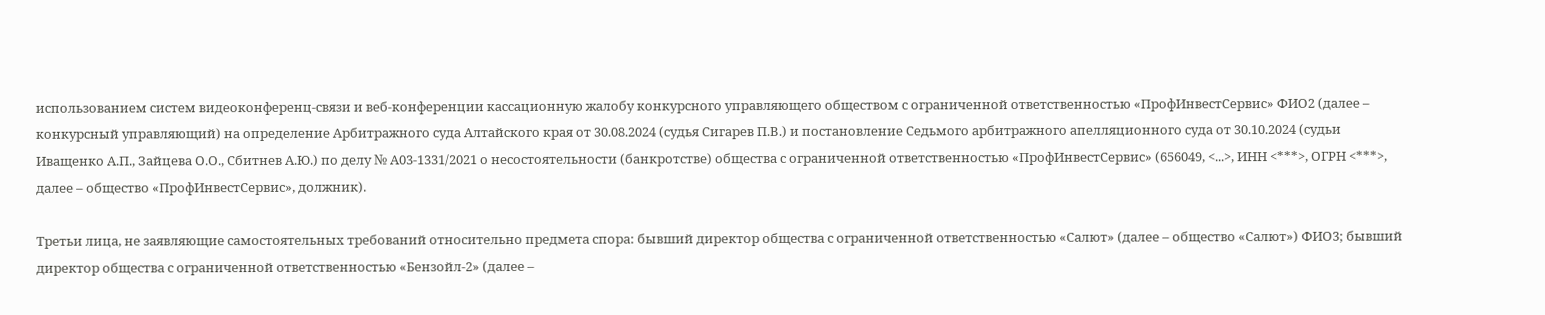использованием систем видеоконференц-связи и веб-конференции кассационную жалобу конкурсного управляющего обществом с ограниченной ответственностью «ПрофИнвестСервис» ФИО2 (далее – конкурсный управляющий) на определение Арбитражного суда Алтайского края от 30.08.2024 (судья Сигарев П.В.) и постановление Седьмого арбитражного апелляционного суда от 30.10.2024 (судьи Иващенко А.П., Зайцева О.О., Сбитнев А.Ю.) по делу № А03-1331/2021 о несостоятельности (банкротстве) общества с ограниченной ответственностью «ПрофИнвестСервис» (656049, <...>, ИНН <***>, ОГРН <***>, далее – общество «ПрофИнвестСервис», должник).

Третьи лица, не заявляющие самостоятельных требований относительно предмета спора: бывший директор общества с ограниченной ответственностью «Салют» (далее – общество «Салют») ФИО3; бывший директор общества с ограниченной ответственностью «Бензойл-2» (далее –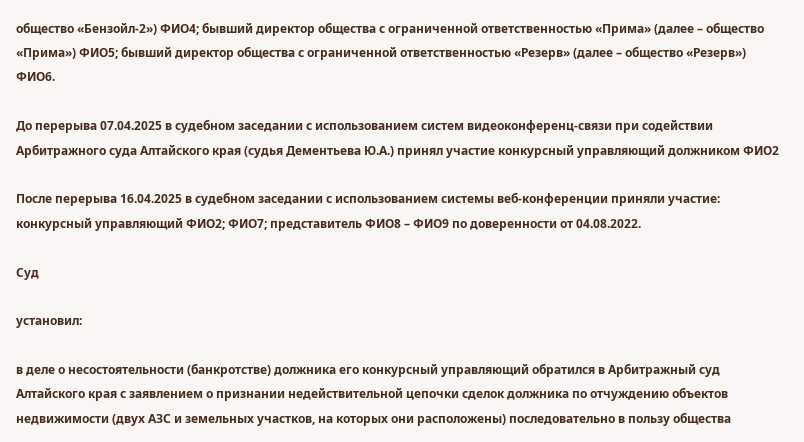общество «Бензойл-2») ФИО4; бывший директор общества с ограниченной ответственностью «Прима» (далее – общество «Прима») ФИО5; бывший директор общества с ограниченной ответственностью «Резерв» (далее – общество «Резерв») ФИО6.

До перерыва 07.04.2025 в судебном заседании с использованием систем видеоконференц-связи при содействии Арбитражного суда Алтайского края (судья Дементьева Ю.А.) принял участие конкурсный управляющий должником ФИО2

После перерыва 16.04.2025 в судебном заседании с использованием системы веб-конференции приняли участие: конкурсный управляющий ФИО2; ФИО7; представитель ФИО8 – ФИО9 по доверенности от 04.08.2022.

Суд

установил:

в деле о несостоятельности (банкротстве) должника его конкурсный управляющий обратился в Арбитражный суд Алтайского края с заявлением о признании недействительной цепочки сделок должника по отчуждению объектов недвижимости (двух АЗС и земельных участков, на которых они расположены) последовательно в пользу общества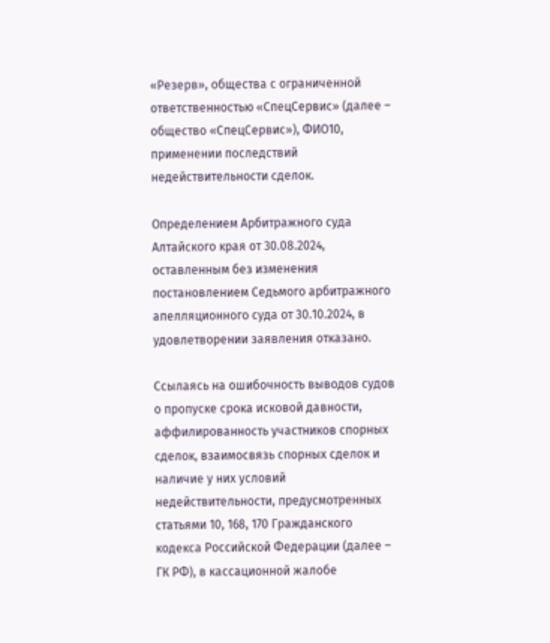«Резерв», общества с ограниченной ответственностью «СпецСервис» (далее – общество «СпецСервис»), ФИО10, применении последствий недействительности сделок.

Определением Арбитражного суда Алтайского края от 30.08.2024, оставленным без изменения постановлением Седьмого арбитражного апелляционного суда от 30.10.2024, в удовлетворении заявления отказано.

Ссылаясь на ошибочность выводов судов о пропуске срока исковой давности, аффилированность участников спорных сделок, взаимосвязь спорных сделок и наличие у них условий недействительности, предусмотренных статьями 10, 168, 170 Гражданского кодекса Российской Федерации (далее – ГК РФ), в кассационной жалобе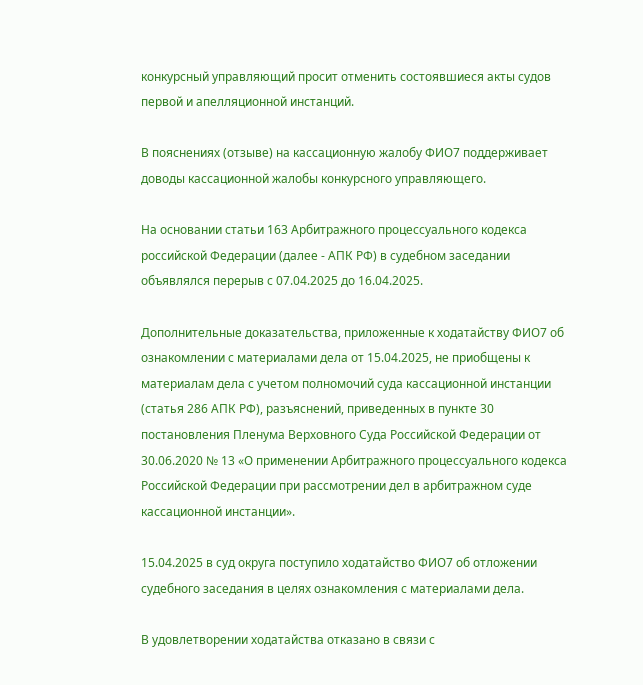конкурсный управляющий просит отменить состоявшиеся акты судов первой и апелляционной инстанций.

В пояснениях (отзыве) на кассационную жалобу ФИО7 поддерживает доводы кассационной жалобы конкурсного управляющего.

На основании статьи 163 Арбитражного процессуального кодекса российской Федерации (далее - АПК РФ) в судебном заседании объявлялся перерыв с 07.04.2025 до 16.04.2025.

Дополнительные доказательства, приложенные к ходатайству ФИО7 об ознакомлении с материалами дела от 15.04.2025, не приобщены к материалам дела с учетом полномочий суда кассационной инстанции (статья 286 АПК РФ), разъяснений, приведенных в пункте 30 постановления Пленума Верховного Суда Российской Федерации от 30.06.2020 № 13 «О применении Арбитражного процессуального кодекса Российской Федерации при рассмотрении дел в арбитражном суде кассационной инстанции».

15.04.2025 в суд округа поступило ходатайство ФИО7 об отложении судебного заседания в целях ознакомления с материалами дела.

В удовлетворении ходатайства отказано в связи с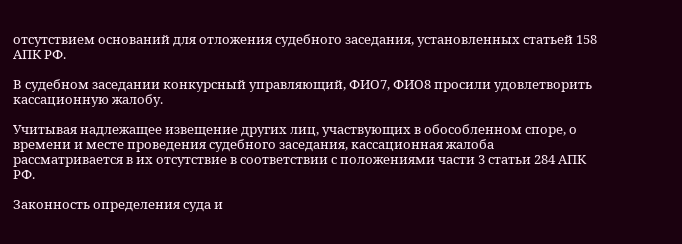отсутствием оснований для отложения судебного заседания, установленных статьей 158 АПК РФ.

В судебном заседании конкурсный управляющий, ФИО7, ФИО8 просили удовлетворить кассационную жалобу.

Учитывая надлежащее извещение других лиц, участвующих в обособленном споре, о времени и месте проведения судебного заседания, кассационная жалоба рассматривается в их отсутствие в соответствии с положениями части 3 статьи 284 АПК РФ.

Законность определения суда и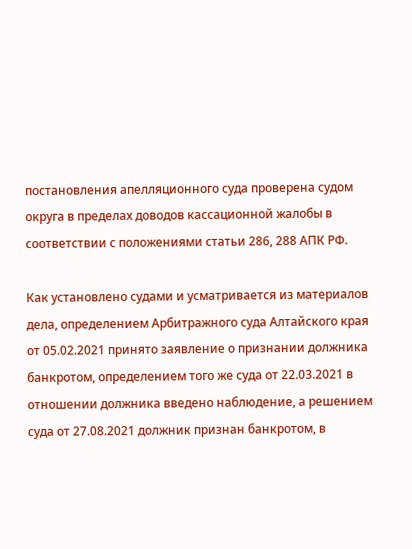постановления апелляционного суда проверена судом округа в пределах доводов кассационной жалобы в соответствии с положениями статьи 286, 288 АПК РФ.

Как установлено судами и усматривается из материалов дела, определением Арбитражного суда Алтайского края от 05.02.2021 принято заявление о признании должника банкротом, определением того же суда от 22.03.2021 в отношении должника введено наблюдение, а решением суда от 27.08.2021 должник признан банкротом, в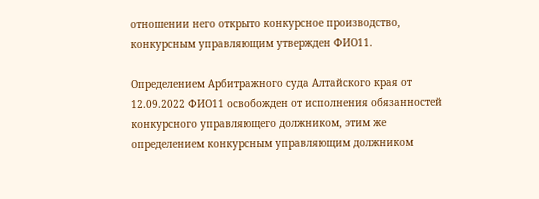отношении него открыто конкурсное производство, конкурсным управляющим утвержден ФИО11.

Определением Арбитражного суда Алтайского края от 12.09.2022 ФИО11 освобожден от исполнения обязанностей конкурсного управляющего должником, этим же определением конкурсным управляющим должником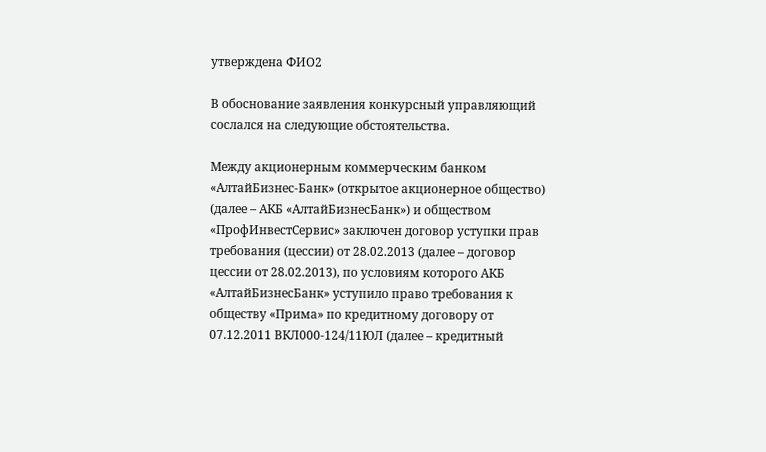утверждена ФИО2

В обоснование заявления конкурсный управляющий сослался на следующие обстоятельства.

Между акционерным коммерческим банком «АлтайБизнес-Банк» (открытое акционерное общество) (далее – АКБ «АлтайБизнесБанк») и обществом «ПрофИнвестСервис» заключен договор уступки прав требования (цессии) от 28.02.2013 (далее – договор цессии от 28.02.2013), по условиям которого АКБ «АлтайБизнесБанк» уступило право требования к обществу «Прима» по кредитному договору от 07.12.2011 ВКЛ000-124/11ЮЛ (далее – кредитный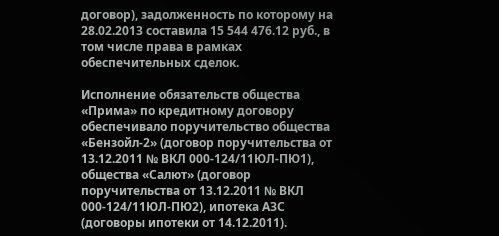договор), задолженность по которому на 28.02.2013 составила 15 544 476.12 руб., в том числе права в рамках обеспечительных сделок.

Исполнение обязательств общества «Прима» по кредитному договору обеспечивало поручительство общества «Бензойл-2» (договор поручительства от 13.12.2011 № ВКЛ 000-124/11ЮЛ-ПЮ1), общества «Салют» (договор поручительства от 13.12.2011 № ВКЛ 000-124/11ЮЛ-ПЮ2), ипотека АЗС (договоры ипотеки от 14.12.2011).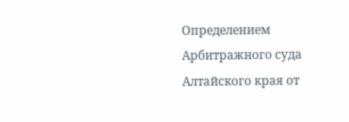Определением Арбитражного суда Алтайского края от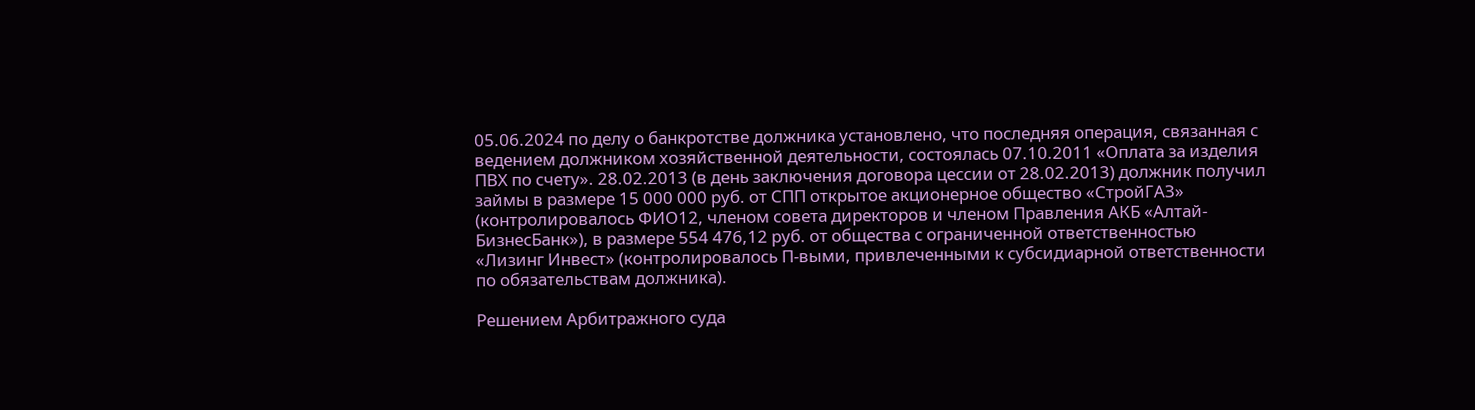05.06.2024 по делу о банкротстве должника установлено, что последняя операция, связанная с ведением должником хозяйственной деятельности, состоялась 07.10.2011 «Оплата за изделия ПВХ по счету». 28.02.2013 (в день заключения договора цессии от 28.02.2013) должник получил займы в размере 15 000 000 руб. от СПП открытое акционерное общество «СтройГАЗ» (контролировалось ФИО12, членом совета директоров и членом Правления АКБ «Алтай-БизнесБанк»), в размере 554 476,12 руб. от общества с ограниченной ответственностью «Лизинг Инвест» (контролировалось П-выми, привлеченными к субсидиарной ответственности по обязательствам должника).

Решением Арбитражного суда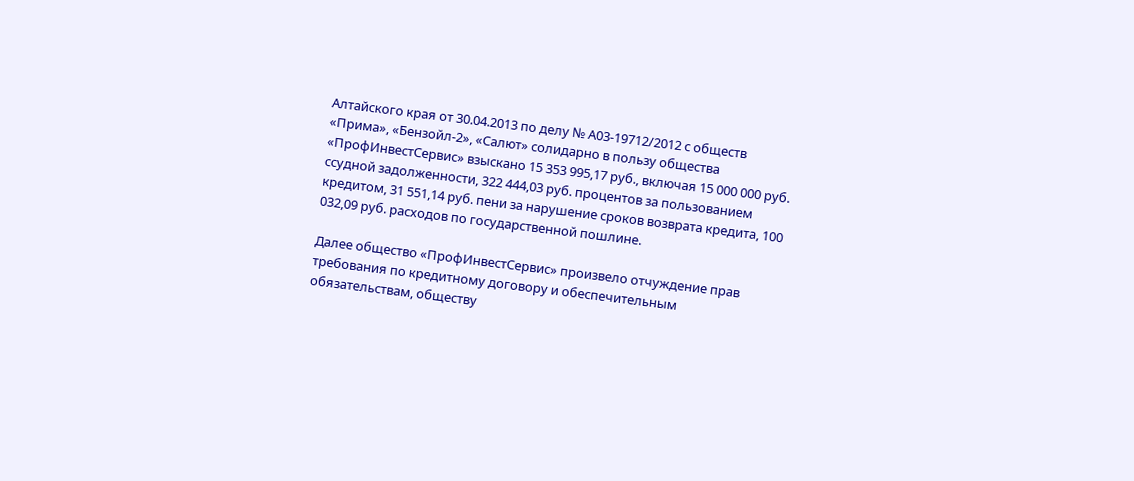Алтайского края от 30.04.2013 по делу № А03-19712/2012 с обществ «Прима», «Бензойл-2», «Салют» солидарно в пользу общества «ПрофИнвестСервис» взыскано 15 353 995,17 руб., включая 15 000 000 руб. ссудной задолженности, 322 444,03 руб. процентов за пользованием кредитом, 31 551,14 руб. пени за нарушение сроков возврата кредита, 100 032,09 руб. расходов по государственной пошлине.

Далее общество «ПрофИнвестСервис» произвело отчуждение прав требования по кредитному договору и обеспечительным обязательствам, обществу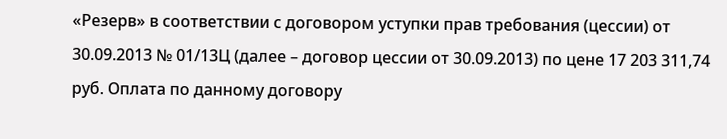«Резерв» в соответствии с договором уступки прав требования (цессии) от 30.09.2013 № 01/13Ц (далее – договор цессии от 30.09.2013) по цене 17 203 311,74 руб. Оплата по данному договору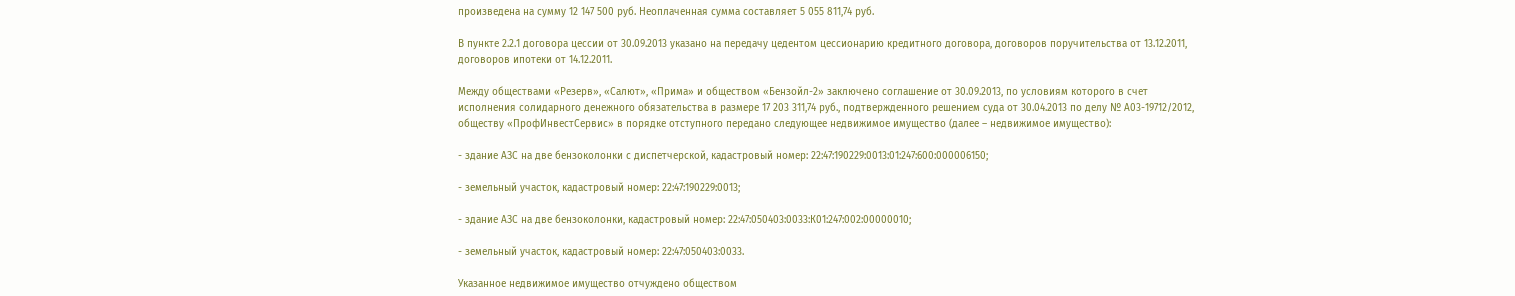произведена на сумму 12 147 500 руб. Неоплаченная сумма составляет 5 055 811,74 руб.

В пункте 2.2.1 договора цессии от 30.09.2013 указано на передачу цедентом цессионарию кредитного договора, договоров поручительства от 13.12.2011, договоров ипотеки от 14.12.2011.

Между обществами «Резерв», «Салют», «Прима» и обществом «Бензойл-2» заключено соглашение от 30.09.2013, по условиям которого в счет исполнения солидарного денежного обязательства в размере 17 203 311,74 руб., подтвержденного решением суда от 30.04.2013 по делу № А03-19712/2012, обществу «ПрофИнвестСервис» в порядке отступного передано следующее недвижимое имущество (далее – недвижимое имущество):

- здание АЗС на две бензоколонки с диспетчерской, кадастровый номер: 22:47:190229:0013:01:247:600:000006150;

- земельный участок, кадастровый номер: 22:47:190229:0013;

- здание АЗС на две бензоколонки, кадастровый номер: 22:47:050403:0033:К01:247:002:00000010;

- земельный участок, кадастровый номер: 22:47:050403:0033.

Указанное недвижимое имущество отчуждено обществом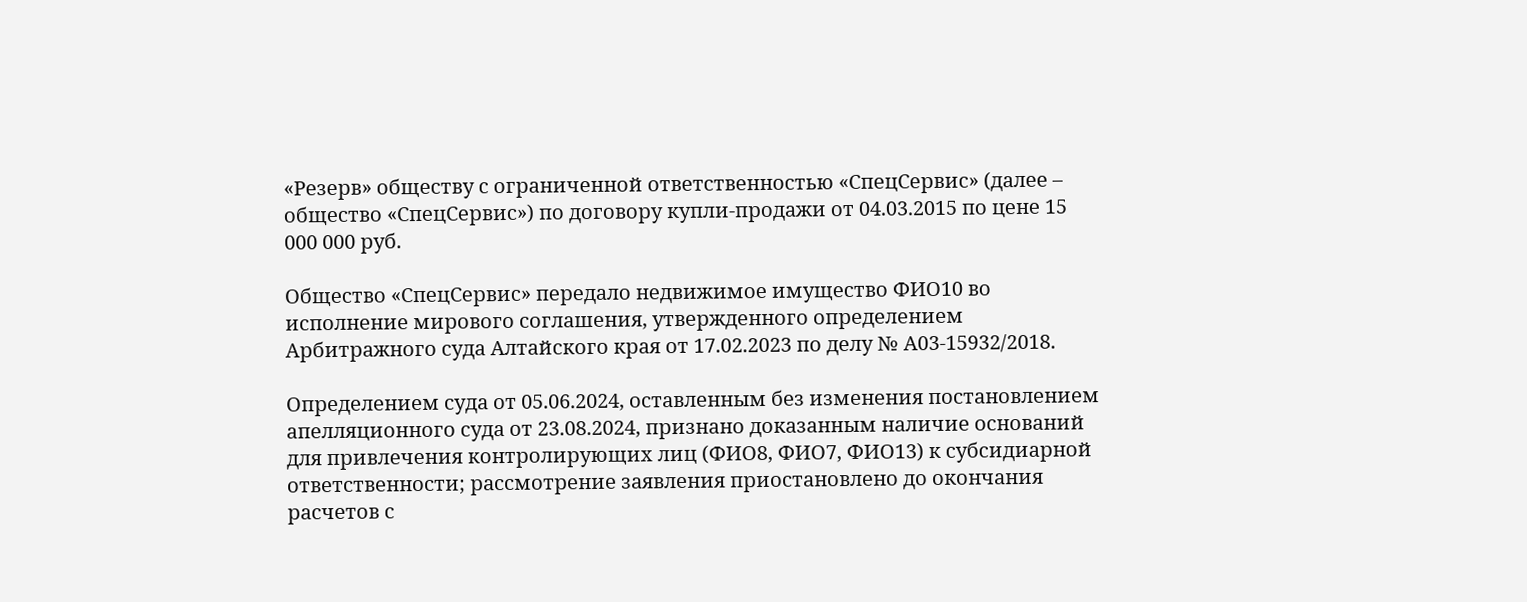«Резерв» обществу с ограниченной ответственностью «СпецСервис» (далее – общество «СпецСервис») по договору купли-продажи от 04.03.2015 по цене 15 000 000 руб.

Общество «СпецСервис» передало недвижимое имущество ФИО10 во исполнение мирового соглашения, утвержденного определением Арбитражного суда Алтайского края от 17.02.2023 по делу № А03-15932/2018.

Определением суда от 05.06.2024, оставленным без изменения постановлением апелляционного суда от 23.08.2024, признано доказанным наличие оснований для привлечения контролирующих лиц (ФИО8, ФИО7, ФИО13) к субсидиарной ответственности; рассмотрение заявления приостановлено до окончания расчетов с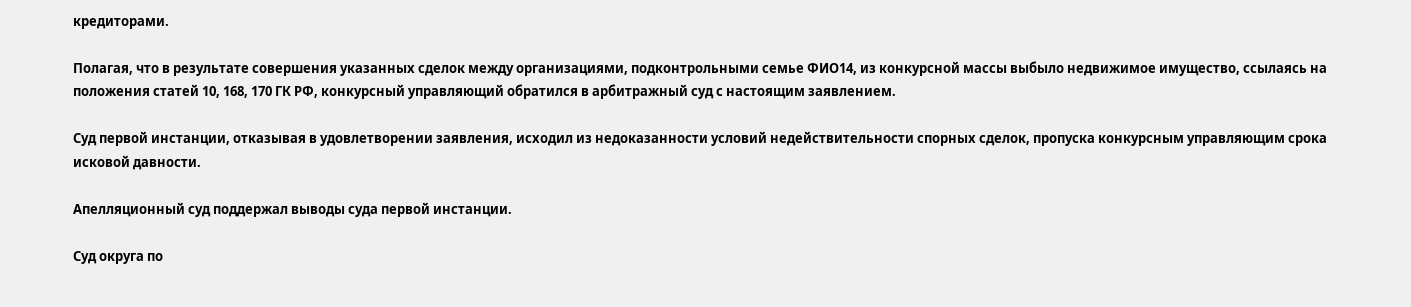кредиторами.

Полагая, что в результате совершения указанных сделок между организациями, подконтрольными семье ФИО14, из конкурсной массы выбыло недвижимое имущество, ссылаясь на положения статей 10, 168, 170 ГК РФ, конкурсный управляющий обратился в арбитражный суд с настоящим заявлением.

Суд первой инстанции, отказывая в удовлетворении заявления, исходил из недоказанности условий недействительности спорных сделок, пропуска конкурсным управляющим срока исковой давности.

Апелляционный суд поддержал выводы суда первой инстанции.

Суд округа по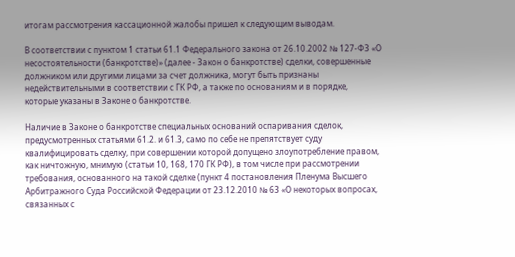итогам рассмотрения кассационной жалобы пришел к следующим выводам.

В соответствии с пунктом 1 статьи 61.1 Федерального закона от 26.10.2002 № 127-ФЗ «О несостоятельности (банкротстве)» (далее - Закон о банкротстве) сделки, совершенные должником или другими лицами за счет должника, могут быть признаны недействительными в соответствии с ГК РФ, а также по основаниям и в порядке, которые указаны в Законе о банкротстве.

Наличие в Законе о банкротстве специальных оснований оспаривания сделок, предусмотренных статьями 61.2. и 61.3, само по себе не препятствует суду квалифицировать сделку, при совершении которой допущено злоупотребление правом, как ничтожную, мнимую (статьи 10, 168, 170 ГК РФ), в том числе при рассмотрении требования, основанного на такой сделке (пункт 4 постановления Пленума Высшего Арбитражного Суда Российской Федерации от 23.12.2010 № 63 «О некоторых вопросах, связанных с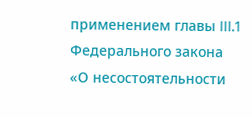применением главы III.1 Федерального закона «О несостоятельности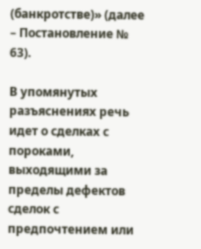(банкротстве)» (далее – Постановление № 63).

В упомянутых разъяснениях речь идет о сделках с пороками, выходящими за пределы дефектов сделок с предпочтением или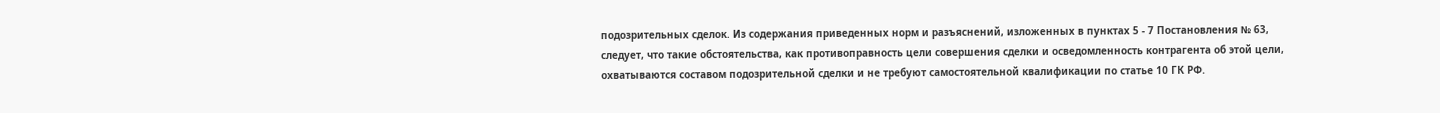подозрительных сделок. Из содержания приведенных норм и разъяснений, изложенных в пунктах 5 - 7 Постановления № 63, следует, что такие обстоятельства, как противоправность цели совершения сделки и осведомленность контрагента об этой цели, охватываются составом подозрительной сделки и не требуют самостоятельной квалификации по статье 10 ГК РФ.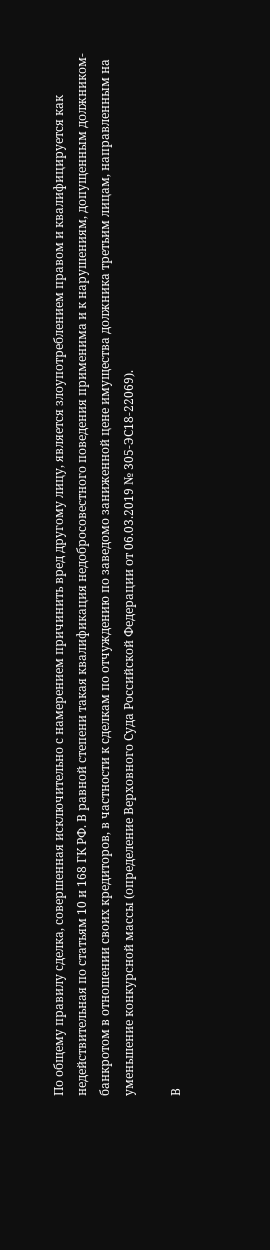По общему правилу сделка, совершенная исключительно с намерением причинить вред другому лицу, является злоупотреблением правом и квалифицируется как недействительная по статьям 10 и 168 ГК РФ. В равной степени такая квалификация недобросовестного поведения применима и к нарушениям, допущенным должником-банкротом в отношении своих кредиторов, в частности к сделкам по отчуждению по заведомо заниженной цене имущества должника третьим лицам, направленным на уменьшение конкурсной массы (определение Верховного Суда Российской Федерации от 06.03.2019 № 305-ЭС18-22069).

В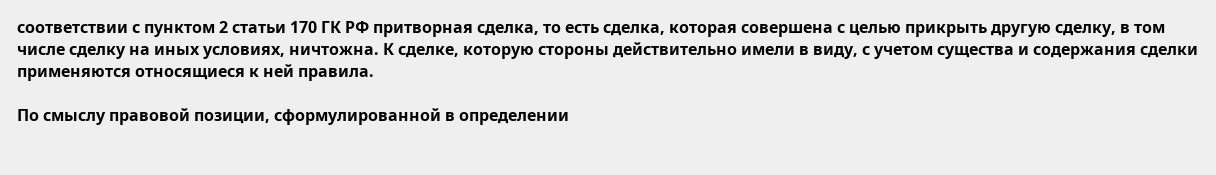соответствии с пунктом 2 статьи 170 ГК РФ притворная сделка, то есть сделка, которая совершена с целью прикрыть другую сделку, в том числе сделку на иных условиях, ничтожна. К сделке, которую стороны действительно имели в виду, с учетом существа и содержания сделки применяются относящиеся к ней правила.

По смыслу правовой позиции, сформулированной в определении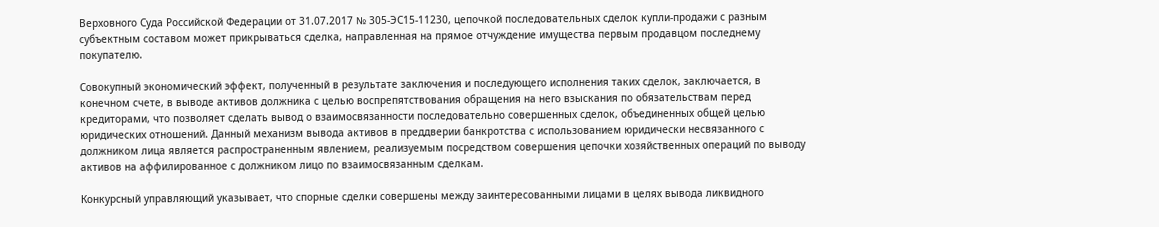Верховного Суда Российской Федерации от 31.07.2017 № 305-ЭС15-11230, цепочкой последовательных сделок купли-продажи с разным субъектным составом может прикрываться сделка, направленная на прямое отчуждение имущества первым продавцом последнему покупателю.

Совокупный экономический эффект, полученный в результате заключения и последующего исполнения таких сделок, заключается, в конечном счете, в выводе активов должника с целью воспрепятствования обращения на него взыскания по обязательствам перед кредиторами, что позволяет сделать вывод о взаимосвязанности последовательно совершенных сделок, объединенных общей целью юридических отношений. Данный механизм вывода активов в преддверии банкротства с использованием юридически несвязанного с должником лица является распространенным явлением, реализуемым посредством совершения цепочки хозяйственных операций по выводу активов на аффилированное с должником лицо по взаимосвязанным сделкам.

Конкурсный управляющий указывает, что спорные сделки совершены между заинтересованными лицами в целях вывода ликвидного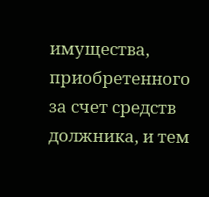имущества, приобретенного за счет средств должника, и тем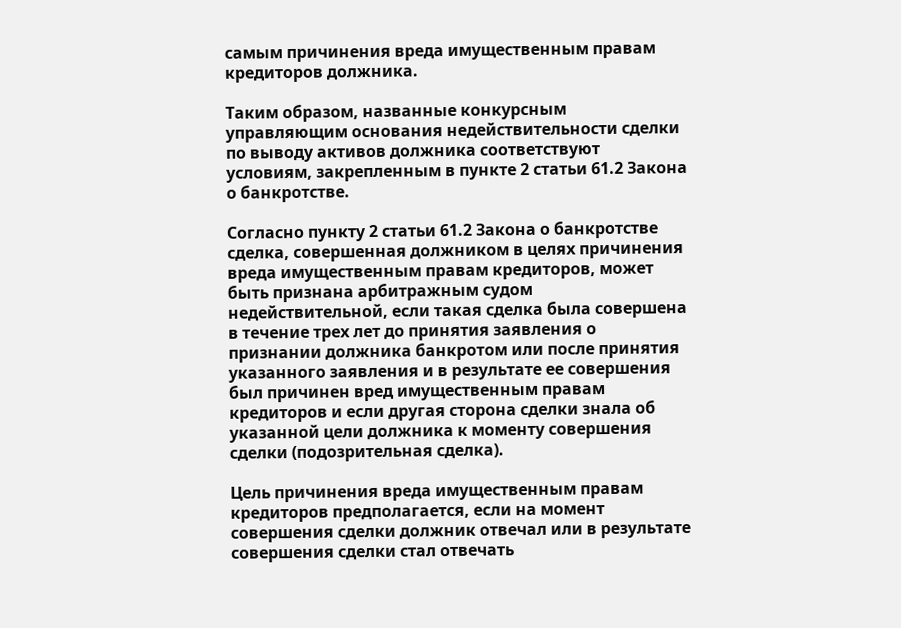самым причинения вреда имущественным правам кредиторов должника.

Таким образом, названные конкурсным управляющим основания недействительности сделки по выводу активов должника соответствуют условиям, закрепленным в пункте 2 статьи 61.2 Закона о банкротстве.

Согласно пункту 2 статьи 61.2 Закона о банкротстве сделка, совершенная должником в целях причинения вреда имущественным правам кредиторов, может быть признана арбитражным судом недействительной, если такая сделка была совершена в течение трех лет до принятия заявления о признании должника банкротом или после принятия указанного заявления и в результате ее совершения был причинен вред имущественным правам кредиторов и если другая сторона сделки знала об указанной цели должника к моменту совершения сделки (подозрительная сделка).

Цель причинения вреда имущественным правам кредиторов предполагается, если на момент совершения сделки должник отвечал или в результате совершения сделки стал отвечать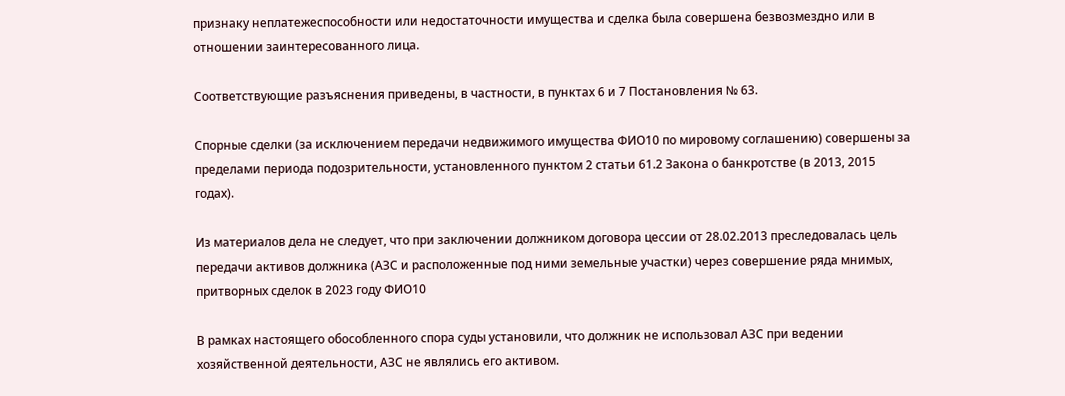признаку неплатежеспособности или недостаточности имущества и сделка была совершена безвозмездно или в отношении заинтересованного лица.

Соответствующие разъяснения приведены, в частности, в пунктах 6 и 7 Постановления № 63.

Спорные сделки (за исключением передачи недвижимого имущества ФИО10 по мировому соглашению) совершены за пределами периода подозрительности, установленного пунктом 2 статьи 61.2 Закона о банкротстве (в 2013, 2015 годах).

Из материалов дела не следует, что при заключении должником договора цессии от 28.02.2013 преследовалась цель передачи активов должника (АЗС и расположенные под ними земельные участки) через совершение ряда мнимых, притворных сделок в 2023 году ФИО10

В рамках настоящего обособленного спора суды установили, что должник не использовал АЗС при ведении хозяйственной деятельности, АЗС не являлись его активом.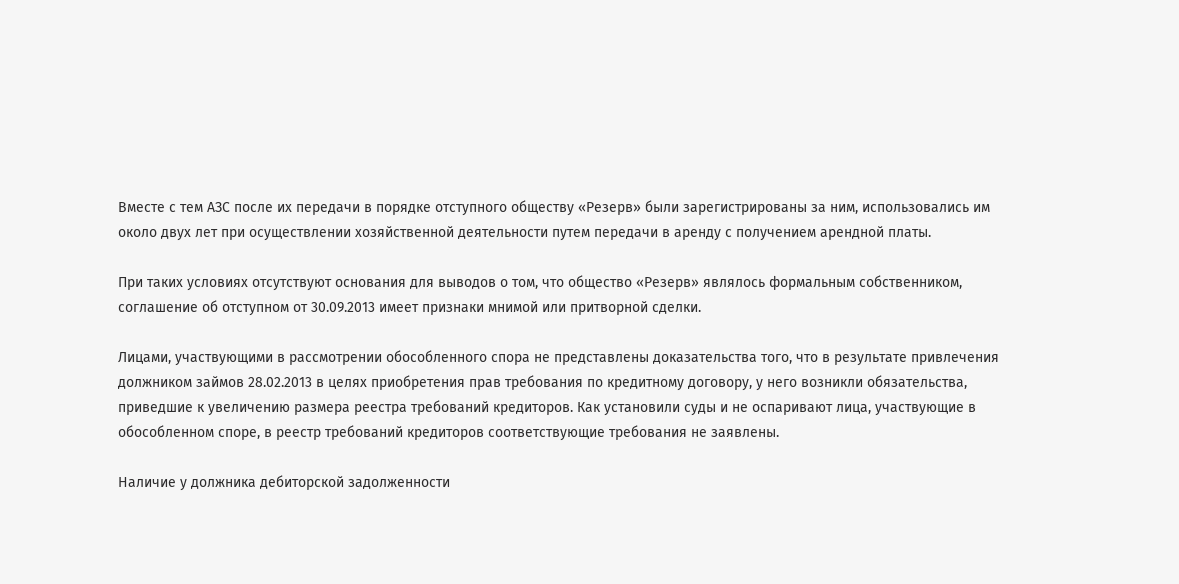Вместе с тем АЗС после их передачи в порядке отступного обществу «Резерв» были зарегистрированы за ним, использовались им около двух лет при осуществлении хозяйственной деятельности путем передачи в аренду с получением арендной платы.

При таких условиях отсутствуют основания для выводов о том, что общество «Резерв» являлось формальным собственником, соглашение об отступном от 30.09.2013 имеет признаки мнимой или притворной сделки.

Лицами, участвующими в рассмотрении обособленного спора не представлены доказательства того, что в результате привлечения должником займов 28.02.2013 в целях приобретения прав требования по кредитному договору, у него возникли обязательства, приведшие к увеличению размера реестра требований кредиторов. Как установили суды и не оспаривают лица, участвующие в обособленном споре, в реестр требований кредиторов соответствующие требования не заявлены.

Наличие у должника дебиторской задолженности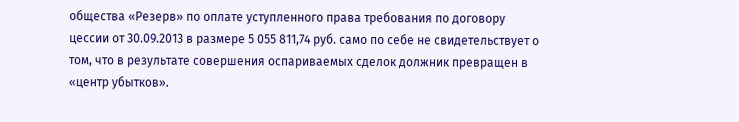общества «Резерв» по оплате уступленного права требования по договору цессии от 30.09.2013 в размере 5 055 811,74 руб. само по себе не свидетельствует о том, что в результате совершения оспариваемых сделок должник превращен в «центр убытков».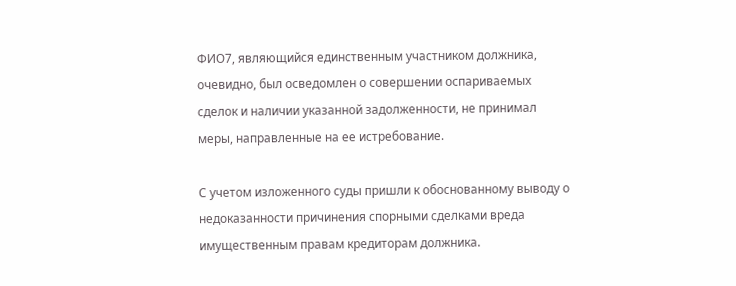ФИО7, являющийся единственным участником должника, очевидно, был осведомлен о совершении оспариваемых сделок и наличии указанной задолженности, не принимал меры, направленные на ее истребование.

С учетом изложенного суды пришли к обоснованному выводу о недоказанности причинения спорными сделками вреда имущественным правам кредиторам должника.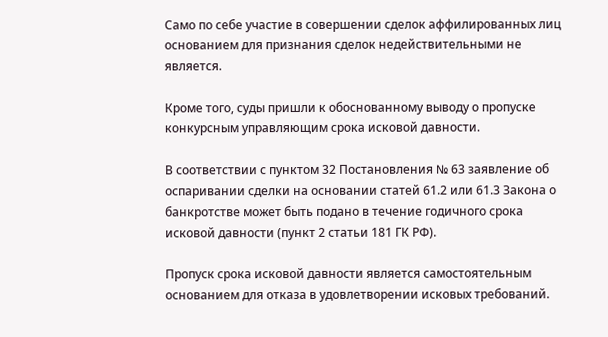Само по себе участие в совершении сделок аффилированных лиц основанием для признания сделок недействительными не является.

Кроме того, суды пришли к обоснованному выводу о пропуске конкурсным управляющим срока исковой давности.

В соответствии с пунктом 32 Постановления № 63 заявление об оспаривании сделки на основании статей 61.2 или 61.3 Закона о банкротстве может быть подано в течение годичного срока исковой давности (пункт 2 статьи 181 ГК РФ).

Пропуск срока исковой давности является самостоятельным основанием для отказа в удовлетворении исковых требований.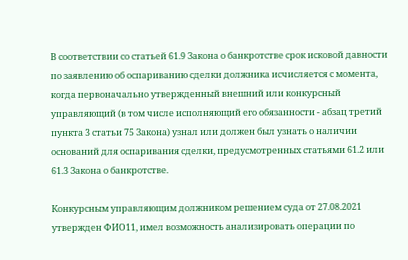В соответствии со статьей 61.9 Закона о банкротстве срок исковой давности по заявлению об оспариванию сделки должника исчисляется с момента, когда первоначально утвержденный внешний или конкурсный управляющий (в том числе исполняющий его обязанности - абзац третий пункта 3 статьи 75 Закона) узнал или должен был узнать о наличии оснований для оспаривания сделки, предусмотренных статьями 61.2 или 61.3 Закона о банкротстве.

Конкурсным управляющим должником решением суда от 27.08.2021 утвержден ФИО11, имел возможность анализировать операции по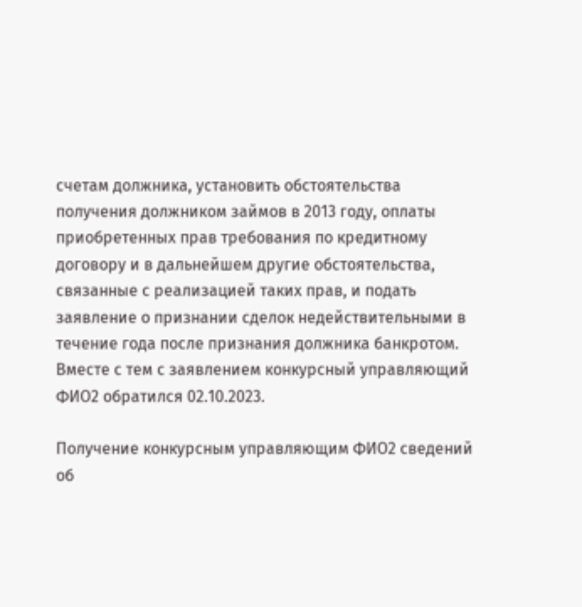счетам должника, установить обстоятельства получения должником займов в 2013 году, оплаты приобретенных прав требования по кредитному договору и в дальнейшем другие обстоятельства, связанные с реализацией таких прав, и подать заявление о признании сделок недействительными в течение года после признания должника банкротом. Вместе с тем с заявлением конкурсный управляющий ФИО2 обратился 02.10.2023.

Получение конкурсным управляющим ФИО2 сведений об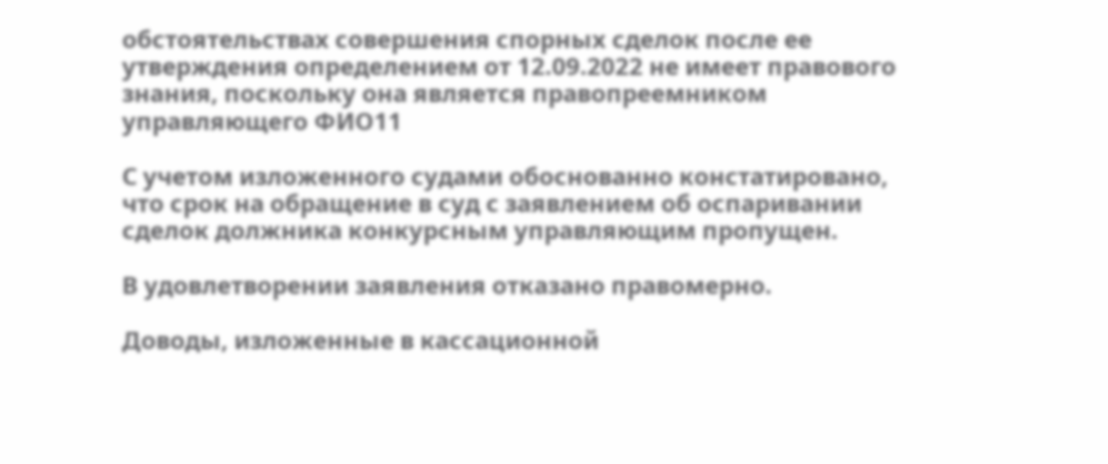обстоятельствах совершения спорных сделок после ее утверждения определением от 12.09.2022 не имеет правового знания, поскольку она является правопреемником управляющего ФИО11

С учетом изложенного судами обоснованно констатировано, что срок на обращение в суд с заявлением об оспаривании сделок должника конкурсным управляющим пропущен.

В удовлетворении заявления отказано правомерно.

Доводы, изложенные в кассационной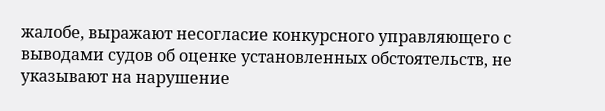жалобе, выражают несогласие конкурсного управляющего с выводами судов об оценке установленных обстоятельств, не указывают на нарушение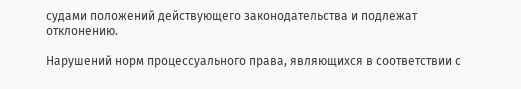судами положений действующего законодательства и подлежат отклонению.

Нарушений норм процессуального права, являющихся в соответствии с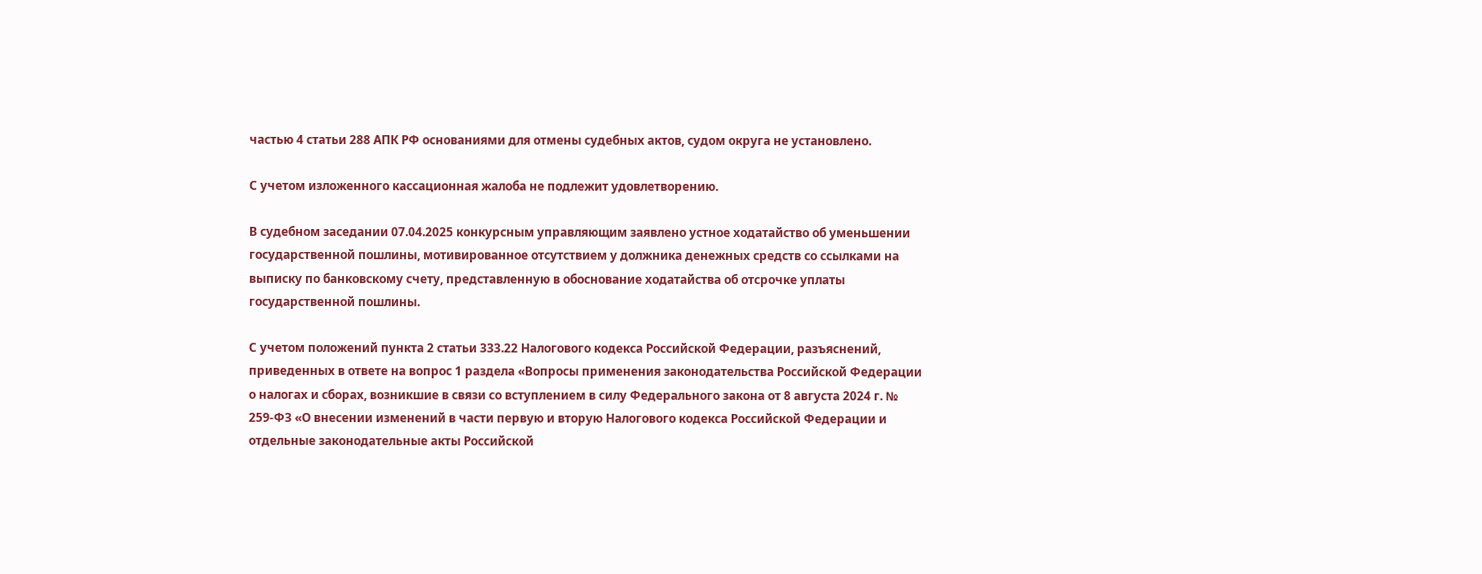частью 4 статьи 288 АПК РФ основаниями для отмены судебных актов, судом округа не установлено.

С учетом изложенного кассационная жалоба не подлежит удовлетворению.

В судебном заседании 07.04.2025 конкурсным управляющим заявлено устное ходатайство об уменьшении государственной пошлины, мотивированное отсутствием у должника денежных средств со ссылками на выписку по банковскому счету, представленную в обоснование ходатайства об отсрочке уплаты государственной пошлины.

С учетом положений пункта 2 статьи 333.22 Налогового кодекса Российской Федерации, разъяснений, приведенных в ответе на вопрос 1 раздела «Вопросы применения законодательства Российской Федерации о налогах и сборах, возникшие в связи со вступлением в силу Федерального закона от 8 августа 2024 г. № 259-ФЗ «О внесении изменений в части первую и вторую Налогового кодекса Российской Федерации и отдельные законодательные акты Российской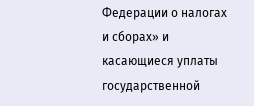Федерации о налогах и сборах» и касающиеся уплаты государственной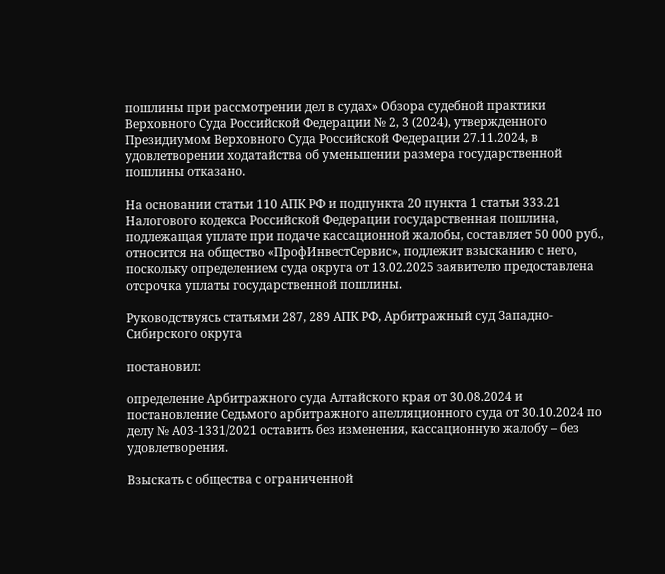пошлины при рассмотрении дел в судах» Обзора судебной практики Верховного Суда Российской Федерации № 2, 3 (2024), утвержденного Президиумом Верховного Суда Российской Федерации 27.11.2024, в удовлетворении ходатайства об уменьшении размера государственной пошлины отказано.

На основании статьи 110 АПК РФ и подпункта 20 пункта 1 статьи 333.21 Налогового кодекса Российской Федерации государственная пошлина, подлежащая уплате при подаче кассационной жалобы, составляет 50 000 руб., относится на общество «ПрофИнвестСервис», подлежит взысканию с него, поскольку определением суда округа от 13.02.2025 заявителю предоставлена отсрочка уплаты государственной пошлины.

Руководствуясь статьями 287, 289 АПК РФ, Арбитражный суд Западно-Сибирского округа

постановил:

определение Арбитражного суда Алтайского края от 30.08.2024 и постановление Седьмого арбитражного апелляционного суда от 30.10.2024 по делу № А03-1331/2021 оставить без изменения, кассационную жалобу – без удовлетворения.

Взыскать с общества с ограниченной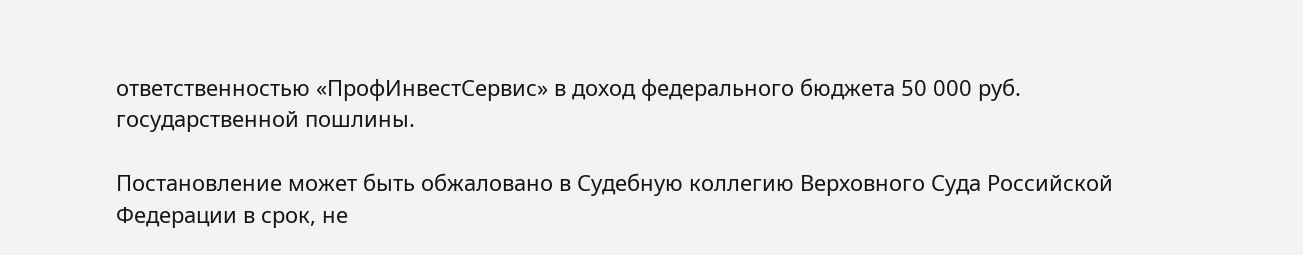ответственностью «ПрофИнвестСервис» в доход федерального бюджета 50 000 руб. государственной пошлины.

Постановление может быть обжаловано в Судебную коллегию Верховного Суда Российской Федерации в срок, не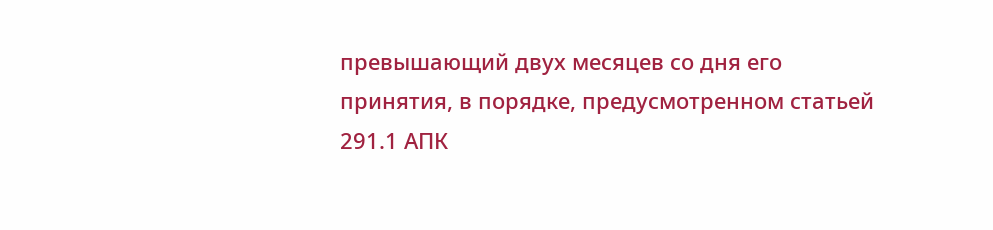превышающий двух месяцев со дня его принятия, в порядке, предусмотренном статьей 291.1 АПК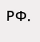РФ.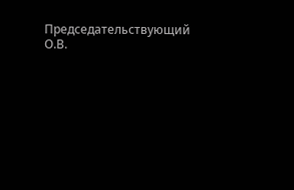Председательствующий О.В.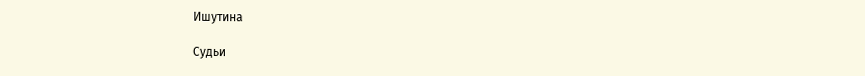Ишутина

Судьи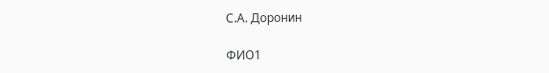С.А. Доронин

ФИО1